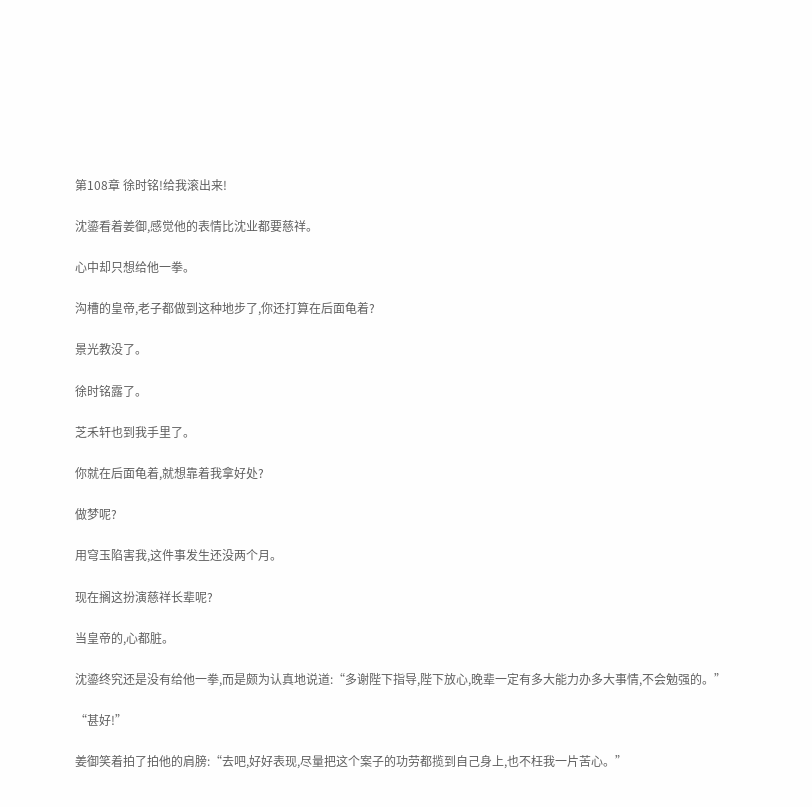第108章 徐时铭!给我滚出来!

沈鎏看着姜御,感觉他的表情比沈业都要慈祥。

心中却只想给他一拳。

沟槽的皇帝,老子都做到这种地步了,你还打算在后面龟着?

景光教没了。

徐时铭露了。

芝禾轩也到我手里了。

你就在后面龟着,就想靠着我拿好处?

做梦呢?

用穹玉陷害我,这件事发生还没两个月。

现在搁这扮演慈祥长辈呢?

当皇帝的,心都脏。

沈鎏终究还是没有给他一拳,而是颇为认真地说道:“多谢陛下指导,陛下放心,晚辈一定有多大能力办多大事情,不会勉强的。”

“甚好!”

姜御笑着拍了拍他的肩膀:“去吧,好好表现,尽量把这个案子的功劳都揽到自己身上,也不枉我一片苦心。”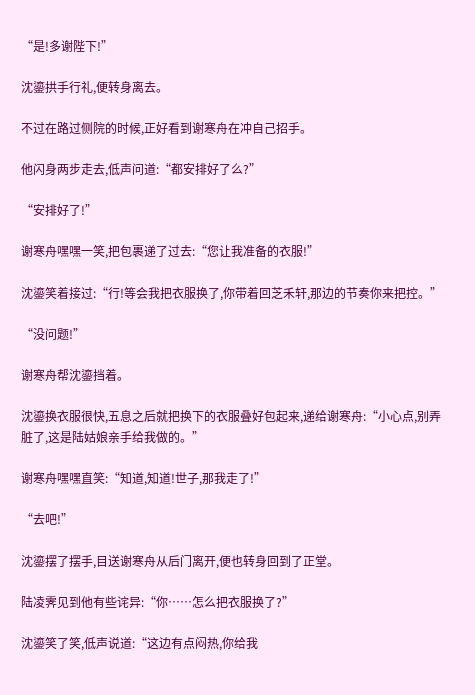“是!多谢陛下!”

沈鎏拱手行礼,便转身离去。

不过在路过侧院的时候,正好看到谢寒舟在冲自己招手。

他闪身两步走去,低声问道:“都安排好了么?”

“安排好了!”

谢寒舟嘿嘿一笑,把包裹递了过去:“您让我准备的衣服!”

沈鎏笑着接过:“行!等会我把衣服换了,你带着回芝禾轩,那边的节奏你来把控。”

“没问题!”

谢寒舟帮沈鎏挡着。

沈鎏换衣服很快,五息之后就把换下的衣服叠好包起来,递给谢寒舟:“小心点,别弄脏了,这是陆姑娘亲手给我做的。”

谢寒舟嘿嘿直笑:“知道,知道!世子,那我走了!”

“去吧!”

沈鎏摆了摆手,目送谢寒舟从后门离开,便也转身回到了正堂。

陆凌霁见到他有些诧异:“你……怎么把衣服换了?”

沈鎏笑了笑,低声说道:“这边有点闷热,你给我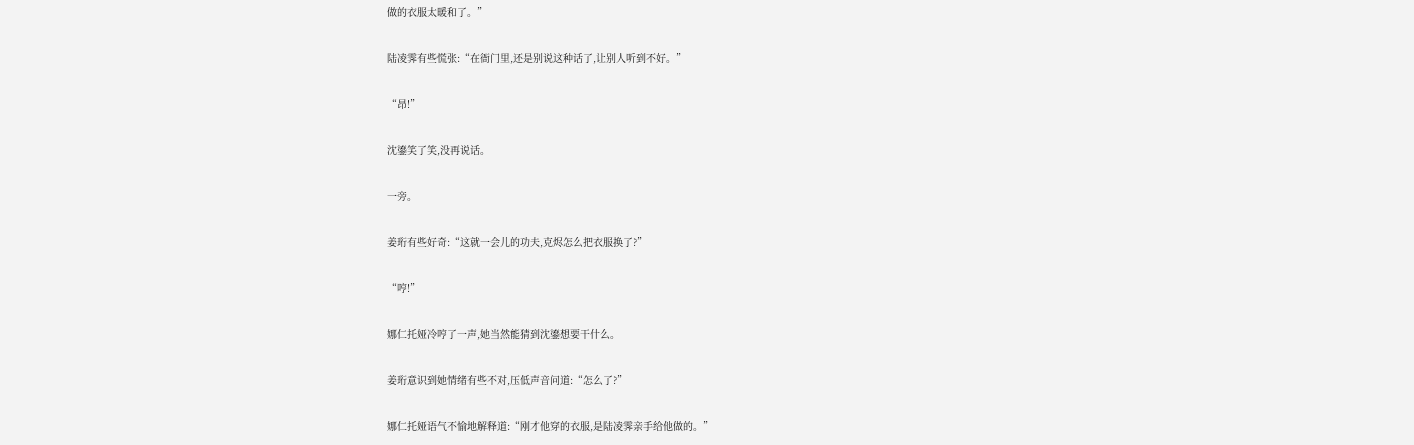做的衣服太暖和了。”

陆凌霁有些慌张:“在衙门里,还是别说这种话了,让别人听到不好。”

“昂!”

沈鎏笑了笑,没再说话。

一旁。

姜珩有些好奇:“这就一会儿的功夫,克烬怎么把衣服换了?”

“哼!”

娜仁托娅冷哼了一声,她当然能猜到沈鎏想要干什么。

姜珩意识到她情绪有些不对,压低声音问道:“怎么了?”

娜仁托娅语气不愉地解释道:“刚才他穿的衣服,是陆凌霁亲手给他做的。”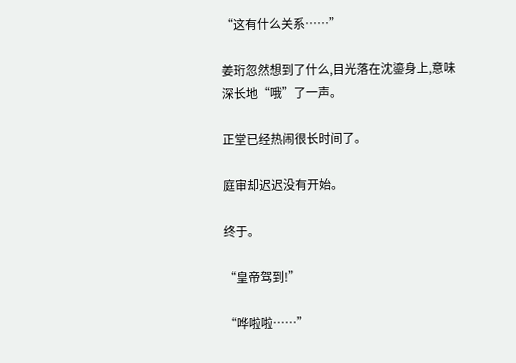“这有什么关系……”

姜珩忽然想到了什么,目光落在沈鎏身上,意味深长地“哦”了一声。

正堂已经热闹很长时间了。

庭审却迟迟没有开始。

终于。

“皇帝驾到!”

“哗啦啦……”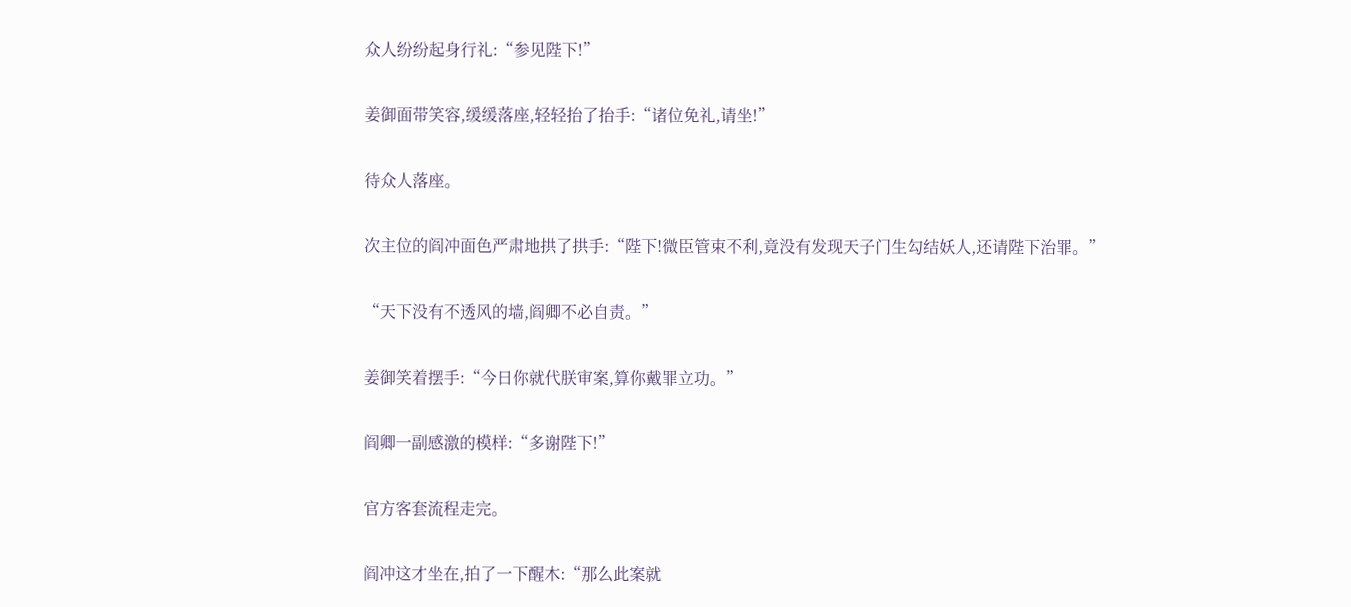众人纷纷起身行礼:“参见陛下!”

姜御面带笑容,缓缓落座,轻轻抬了抬手:“诸位免礼,请坐!”

待众人落座。

次主位的阎冲面色严肃地拱了拱手:“陛下!微臣管束不利,竟没有发现天子门生勾结妖人,还请陛下治罪。”

“天下没有不透风的墙,阎卿不必自责。”

姜御笑着摆手:“今日你就代朕审案,算你戴罪立功。”

阎卿一副感激的模样:“多谢陛下!”

官方客套流程走完。

阎冲这才坐在,拍了一下醒木:“那么此案就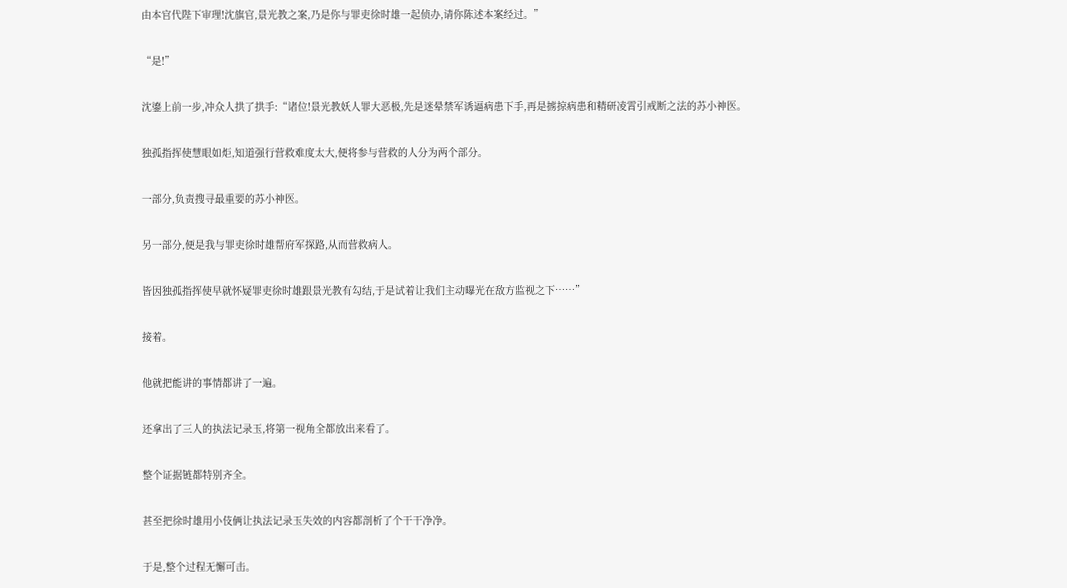由本官代陛下审理!沈旗官,景光教之案,乃是你与罪吏徐时雄一起侦办,请你陈述本案经过。”

“是!”

沈鎏上前一步,冲众人拱了拱手:“诸位!景光教妖人罪大恶极,先是迷晕禁军诱逼病患下手,再是掳掠病患和精研凌霄引戒断之法的苏小神医。

独孤指挥使慧眼如炬,知道强行营救难度太大,便将参与营救的人分为两个部分。

一部分,负责搜寻最重要的苏小神医。

另一部分,便是我与罪吏徐时雄帮府军探路,从而营救病人。

皆因独孤指挥使早就怀疑罪吏徐时雄跟景光教有勾结,于是试着让我们主动曝光在敌方监视之下……”

接着。

他就把能讲的事情都讲了一遍。

还拿出了三人的执法记录玉,将第一视角全都放出来看了。

整个证据链都特别齐全。

甚至把徐时雄用小伎俩让执法记录玉失效的内容都剖析了个干干净净。

于是,整个过程无懈可击。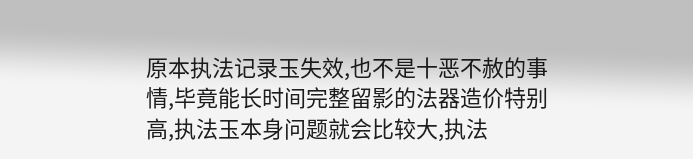原本执法记录玉失效,也不是十恶不赦的事情,毕竟能长时间完整留影的法器造价特别高,执法玉本身问题就会比较大,执法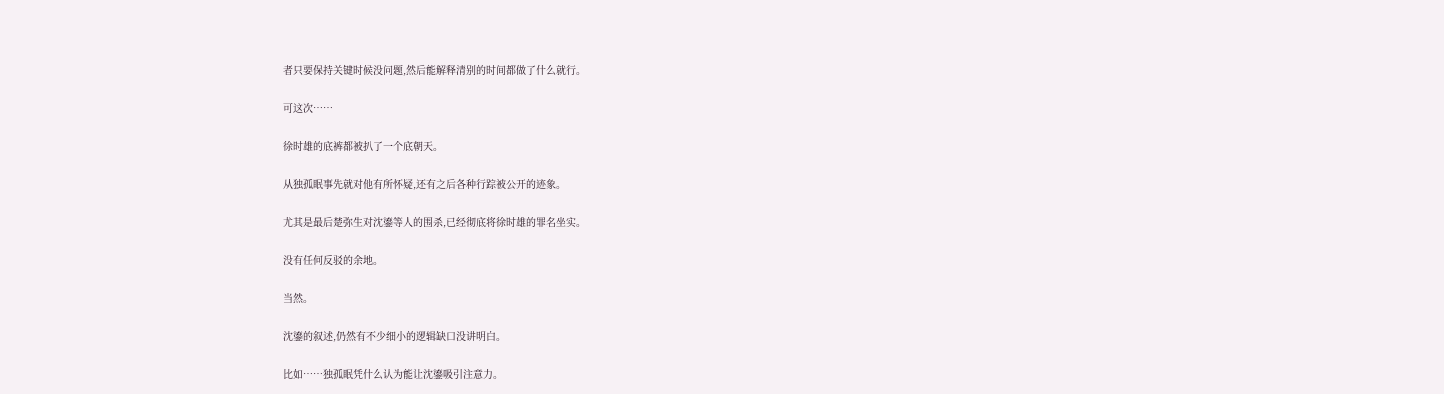者只要保持关键时候没问题,然后能解释清别的时间都做了什么就行。

可这次……

徐时雄的底裤都被扒了一个底朝天。

从独孤眠事先就对他有所怀疑,还有之后各种行踪被公开的迹象。

尤其是最后楚弥生对沈鎏等人的围杀,已经彻底将徐时雄的罪名坐实。

没有任何反驳的余地。

当然。

沈鎏的叙述,仍然有不少细小的逻辑缺口没讲明白。

比如……独孤眠凭什么认为能让沈鎏吸引注意力。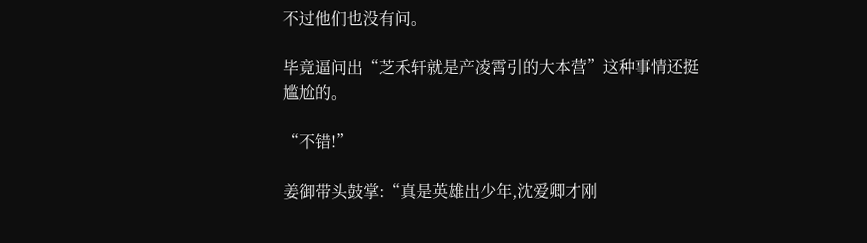不过他们也没有问。

毕竟逼问出“芝禾轩就是产凌霄引的大本营”这种事情还挺尴尬的。

“不错!”

姜御带头鼓掌:“真是英雄出少年,沈爱卿才刚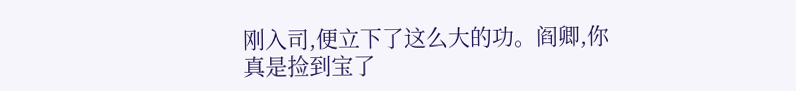刚入司,便立下了这么大的功。阎卿,你真是捡到宝了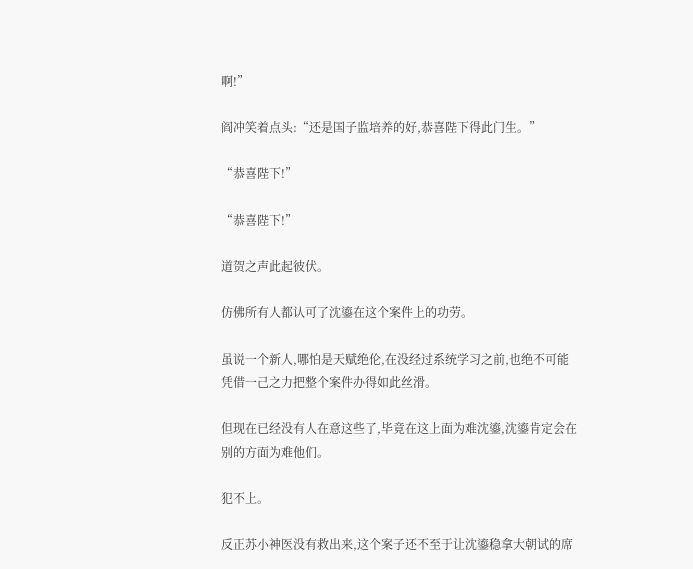啊!”

阎冲笑着点头:“还是国子监培养的好,恭喜陛下得此门生。”

“恭喜陛下!”

“恭喜陛下!”

道贺之声此起彼伏。

仿佛所有人都认可了沈鎏在这个案件上的功劳。

虽说一个新人,哪怕是天赋绝伦,在没经过系统学习之前,也绝不可能凭借一己之力把整个案件办得如此丝滑。

但现在已经没有人在意这些了,毕竟在这上面为难沈鎏,沈鎏肯定会在别的方面为难他们。

犯不上。

反正苏小神医没有救出来,这个案子还不至于让沈鎏稳拿大朝试的席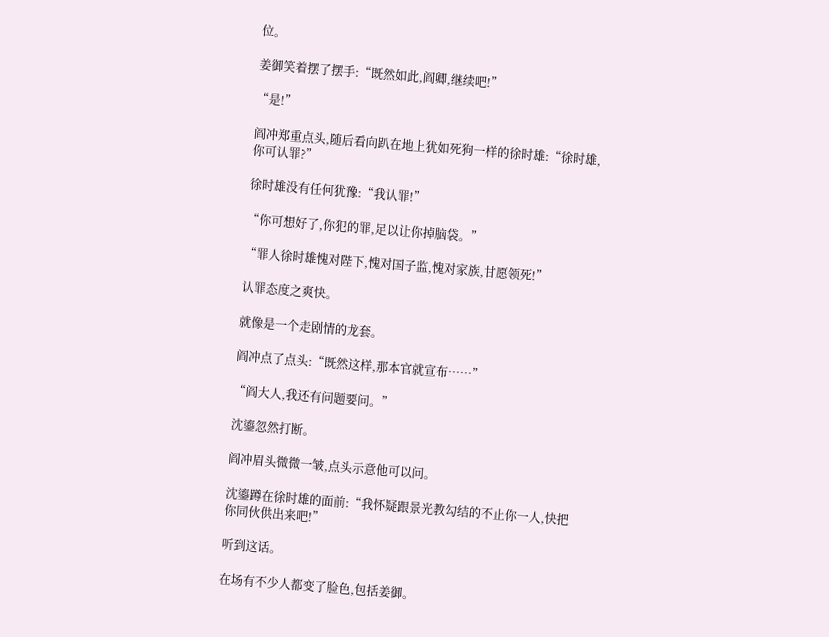位。

姜御笑着摆了摆手:“既然如此,阎卿,继续吧!”

“是!”

阎冲郑重点头,随后看向趴在地上犹如死狗一样的徐时雄:“徐时雄,你可认罪?”

徐时雄没有任何犹豫:“我认罪!”

“你可想好了,你犯的罪,足以让你掉脑袋。”

“罪人徐时雄愧对陛下,愧对国子监,愧对家族,甘愿领死!”

认罪态度之爽快。

就像是一个走剧情的龙套。

阎冲点了点头:“既然这样,那本官就宣布……”

“阎大人,我还有问题要问。”

沈鎏忽然打断。

阎冲眉头微微一皱,点头示意他可以问。

沈鎏蹲在徐时雄的面前:“我怀疑跟景光教勾结的不止你一人,快把你同伙供出来吧!”

听到这话。

在场有不少人都变了脸色,包括姜御。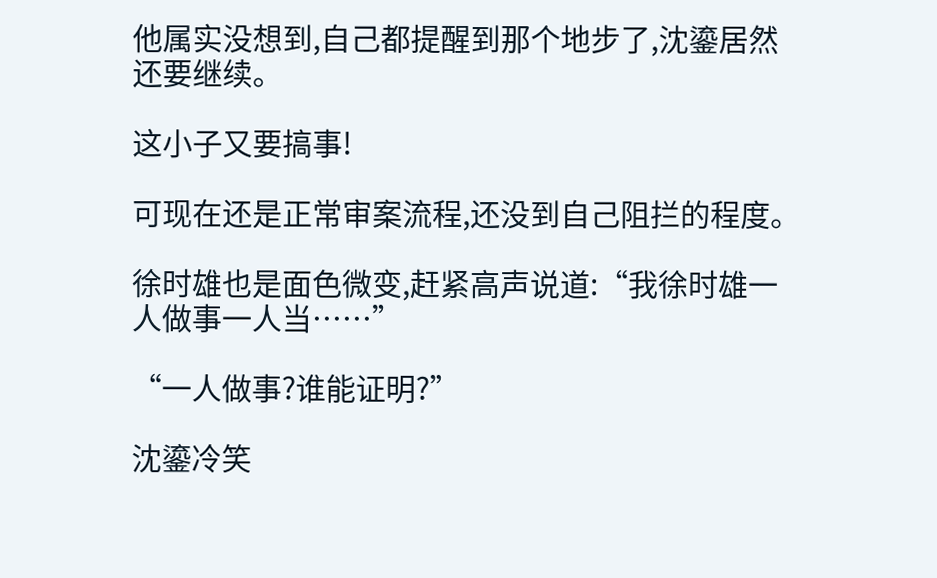他属实没想到,自己都提醒到那个地步了,沈鎏居然还要继续。

这小子又要搞事!

可现在还是正常审案流程,还没到自己阻拦的程度。

徐时雄也是面色微变,赶紧高声说道:“我徐时雄一人做事一人当……”

“一人做事?谁能证明?”

沈鎏冷笑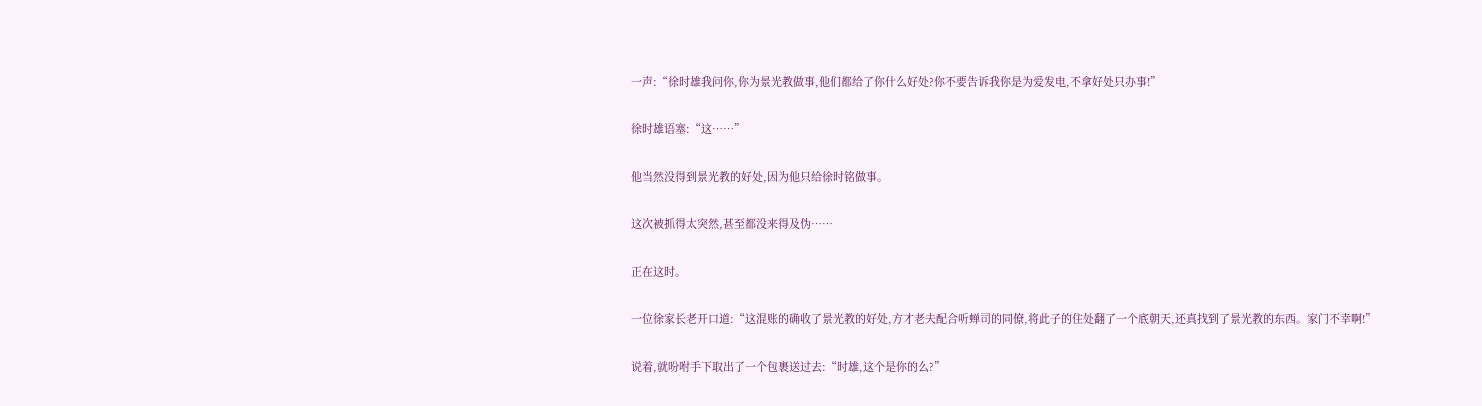一声:“徐时雄我问你,你为景光教做事,他们都给了你什么好处?你不要告诉我你是为爱发电,不拿好处只办事!”

徐时雄语塞:“这……”

他当然没得到景光教的好处,因为他只给徐时铭做事。

这次被抓得太突然,甚至都没来得及伪……

正在这时。

一位徐家长老开口道:“这混账的确收了景光教的好处,方才老夫配合听蝉司的同僚,将此子的住处翻了一个底朝天,还真找到了景光教的东西。家门不幸啊!”

说着,就吩咐手下取出了一个包裹送过去:“时雄,这个是你的么?”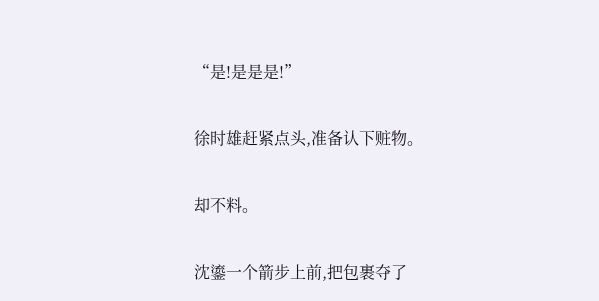“是!是是是!”

徐时雄赶紧点头,准备认下赃物。

却不料。

沈鎏一个箭步上前,把包裹夺了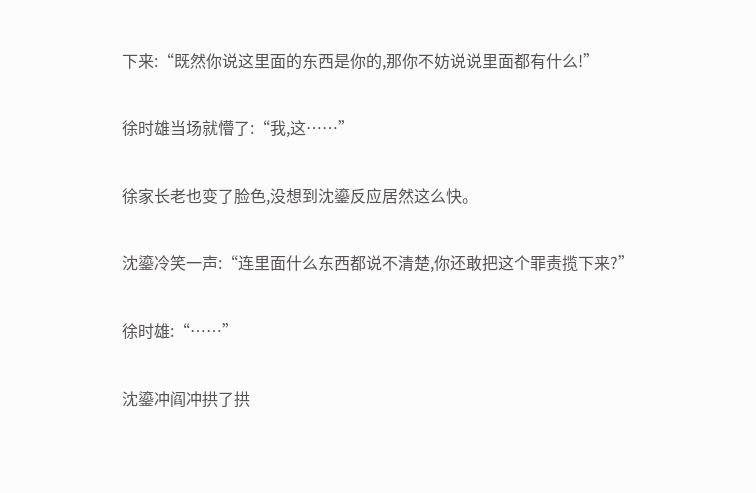下来:“既然你说这里面的东西是你的,那你不妨说说里面都有什么!”

徐时雄当场就懵了:“我,这……”

徐家长老也变了脸色,没想到沈鎏反应居然这么快。

沈鎏冷笑一声:“连里面什么东西都说不清楚,你还敢把这个罪责揽下来?”

徐时雄:“……”

沈鎏冲阎冲拱了拱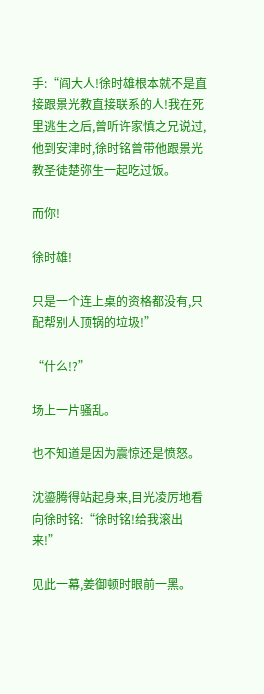手:“阎大人!徐时雄根本就不是直接跟景光教直接联系的人!我在死里逃生之后,曾听许家慎之兄说过,他到安津时,徐时铭曾带他跟景光教圣徒楚弥生一起吃过饭。

而你!

徐时雄!

只是一个连上桌的资格都没有,只配帮别人顶锅的垃圾!”

“什么!?”

场上一片骚乱。

也不知道是因为震惊还是愤怒。

沈鎏腾得站起身来,目光凌厉地看向徐时铭:“徐时铭!给我滚出来!”

见此一幕,姜御顿时眼前一黑。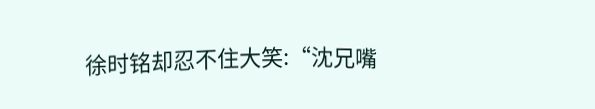徐时铭却忍不住大笑:“沈兄嘴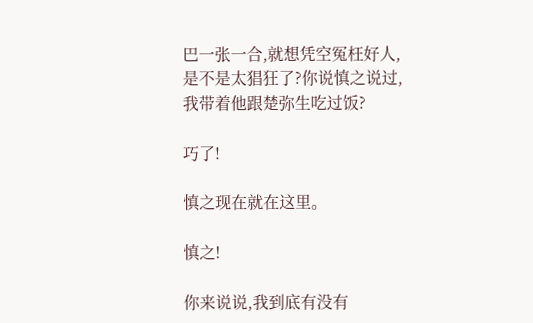巴一张一合,就想凭空冤枉好人,是不是太猖狂了?你说慎之说过,我带着他跟楚弥生吃过饭?

巧了!

慎之现在就在这里。

慎之!

你来说说,我到底有没有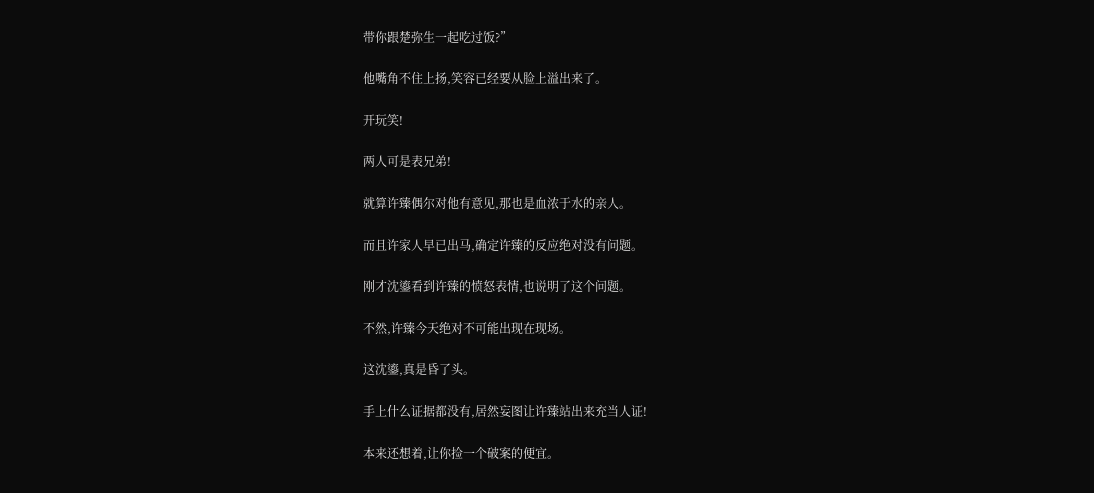带你跟楚弥生一起吃过饭?”

他嘴角不住上扬,笑容已经要从脸上溢出来了。

开玩笑!

两人可是表兄弟!

就算许臻偶尔对他有意见,那也是血浓于水的亲人。

而且许家人早已出马,确定许臻的反应绝对没有问题。

刚才沈鎏看到许臻的愤怒表情,也说明了这个问题。

不然,许臻今天绝对不可能出现在现场。

这沈鎏,真是昏了头。

手上什么证据都没有,居然妄图让许臻站出来充当人证!

本来还想着,让你捡一个破案的便宜。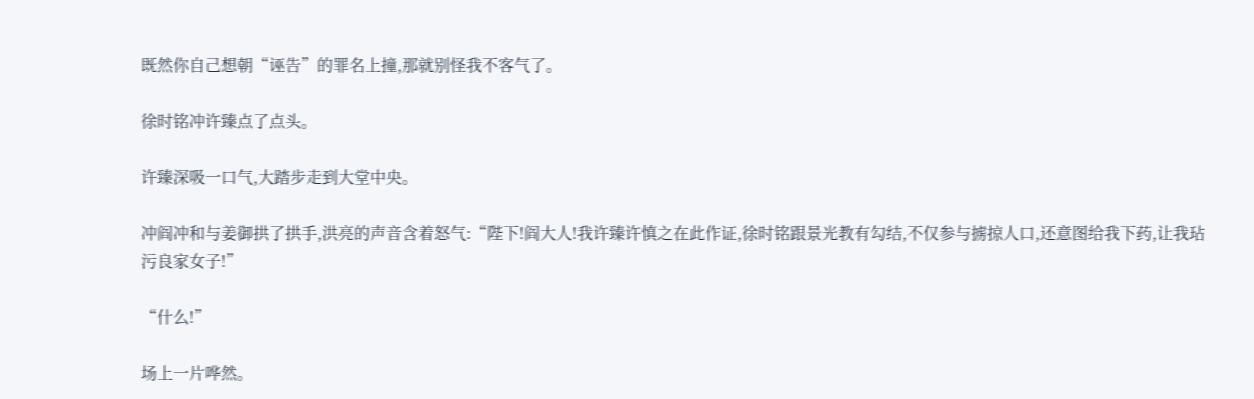既然你自己想朝“诬告”的罪名上撞,那就别怪我不客气了。

徐时铭冲许臻点了点头。

许臻深吸一口气,大踏步走到大堂中央。

冲阎冲和与姜御拱了拱手,洪亮的声音含着怒气:“陛下!阎大人!我许臻许慎之在此作证,徐时铭跟景光教有勾结,不仅参与掳掠人口,还意图给我下药,让我玷污良家女子!”

“什么!”

场上一片哗然。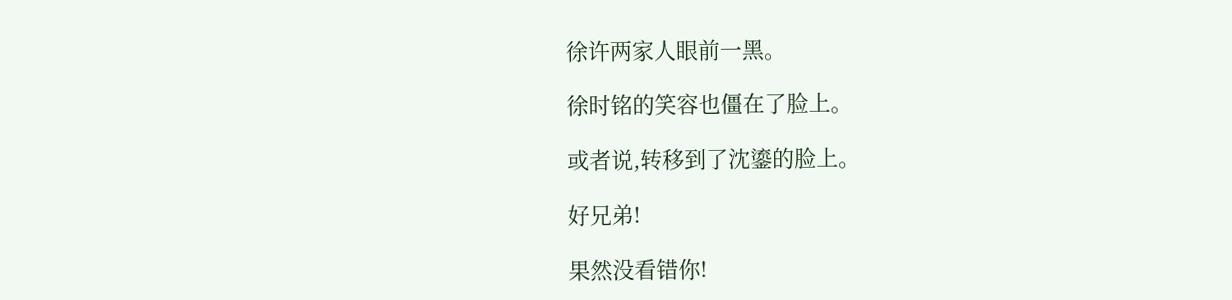徐许两家人眼前一黑。

徐时铭的笑容也僵在了脸上。

或者说,转移到了沈鎏的脸上。

好兄弟!

果然没看错你!